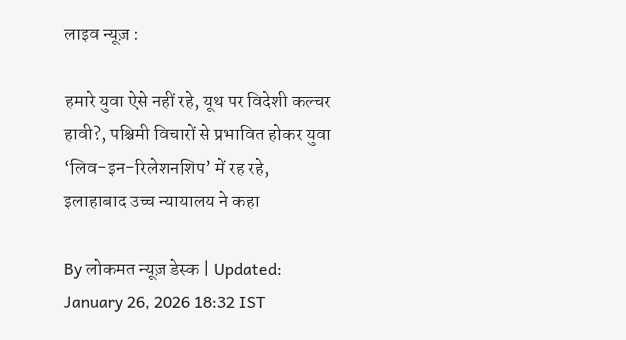लाइव न्यूज़ :

हमारे युवा ऐसे नहीं रहे, यूथ पर विदेशी कल्चर हावी?, पश्चिमी विचारों से प्रभावित होकर युवा ‘लिव-इन-रिलेशनशिप’ में रह रहे, इलाहाबाद उच्च न्यायालय ने कहा

By लोकमत न्यूज़ डेस्क | Updated: January 26, 2026 18:32 IST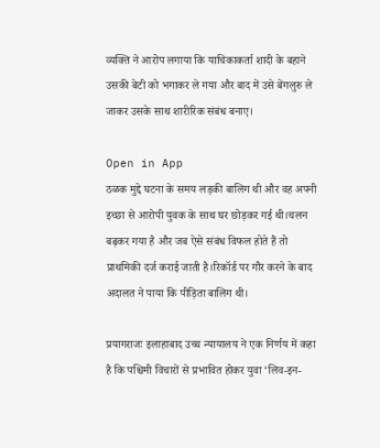व्यक्ति ने आरोप लगाया कि याचिकाकर्ता शादी के बहाने उसकी बेटी को भगाकर ले गया और बाद में उसे बेंगलुरु ले जाकर उसके साथ शारीरिक संबंध बनाए।

Open in App
ठळक मुद्दे घटना के समय लड़की बालिग थी और वह अपनी इच्छा से आरोपी युवक के साथ घर छोड़कर गई थी।चलन बढ़कर गया है और जब ऐसे संबंध विफल होते हैं तो प्राथमिकी दर्ज कराई जाती है।रिकॉर्ड पर गौर करने के बाद अदालत ने पाया कि पीड़िता बालिग थी।

प्रयागराजः इलाहाबाद उच्च न्यायालय ने एक निर्णय में कहा है कि पश्चिमी विचारों से प्रभावित होकर युवा ‘लिव-इन-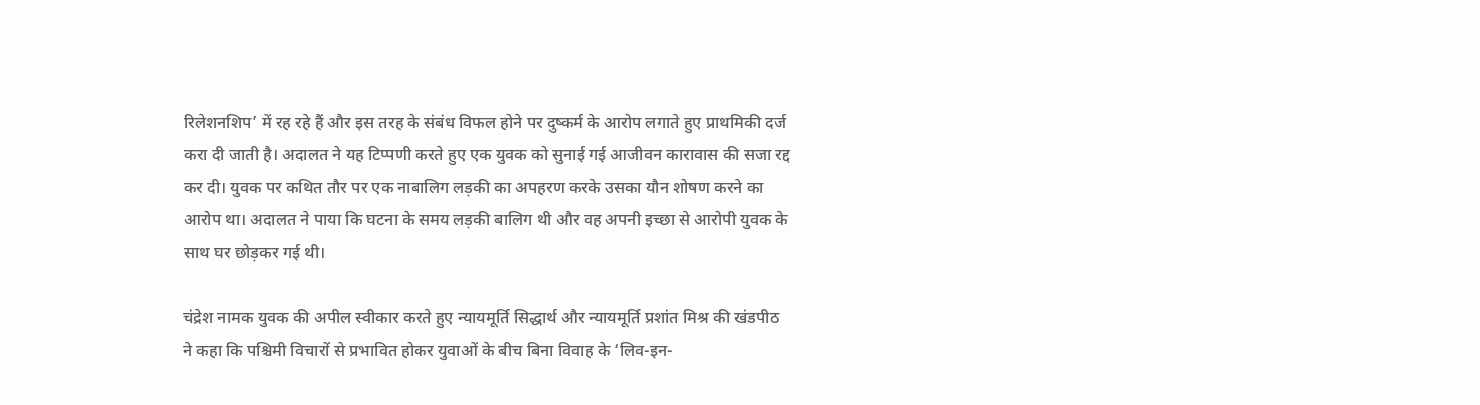रिलेशनशिप’ में रह रहे हैं और इस तरह के संबंध विफल होने पर दुष्कर्म के आरोप लगाते हुए प्राथमिकी दर्ज करा दी जाती है। अदालत ने यह टिप्पणी करते हुए एक युवक को सुनाई गई आजीवन कारावास की सजा रद्द कर दी। युवक पर कथित तौर पर एक नाबालिग लड़की का अपहरण करके उसका यौन शोषण करने का आरोप था। अदालत ने पाया कि घटना के समय लड़की बालिग थी और वह अपनी इच्छा से आरोपी युवक के साथ घर छोड़कर गई थी।

चंद्रेश नामक युवक की अपील स्वीकार करते हुए न्यायमूर्ति सिद्धार्थ और न्यायमूर्ति प्रशांत मिश्र की खंडपीठ ने कहा कि पश्चिमी विचारों से प्रभावित होकर युवाओं के बीच बिना विवाह के ‘लिव-इन-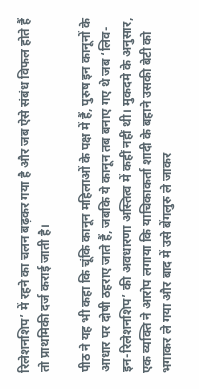रिलेशनशिप’ में रहने का चलन बढ़कर गया है और जब ऐसे संबंध विफल होते हैं तो प्राथमिकी दर्ज कराई जाती है।

पीठ ने यह भी कहा कि चूंकि कानून महिलाओं के पक्ष में हैं, पुरुष इन कानूनों के आधार पर दोषी ठहराए जाते हैं, जबकि ये कानून तब बनाए गए थे जब ‘लिव-इन-रिलेशनशिप’ की अवधारणा अस्तित्व में कहीं नहीं थी। मुकदमे के अनुसार, एक व्यक्ति ने आरोप लगाया कि याचिकाकर्ता शादी के बहाने उसकी बेटी को भगाकर ले गया और बाद में उसे बेंगलुरु ले जाकर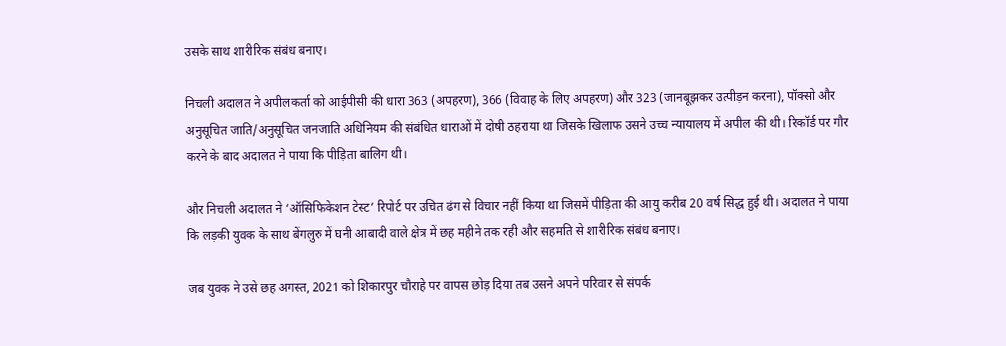उसके साथ शारीरिक संबंध बनाए।

निचली अदालत ने अपीलकर्ता को आईपीसी की धारा 363 (अपहरण), 366 (विवाह के लिए अपहरण) और 323 (जानबूझकर उत्पीड़न करना), पॉक्सो और अनुसूचित जाति/अनुसूचित जनजाति अधिनियम की संबंधित धाराओं में दोषी ठहराया था जिसके खिलाफ उसने उच्च न्यायालय में अपील की थी। रिकॉर्ड पर गौर करने के बाद अदालत ने पाया कि पीड़िता बालिग थी।

और निचली अदालत ने ‘ऑसिफिकेशन टेस्ट’ रिपोर्ट पर उचित ढंग से विचार नहीं किया था जिसमें पीड़िता की आयु करीब 20 वर्ष सिद्ध हुई थी। अदालत ने पाया कि लड़की युवक के साथ बेंगलुरु में घनी आबादी वाले क्षेत्र में छह महीने तक रही और सहमति से शारीरिक संबंध बनाए।

जब युवक ने उसे छह अगस्त, 2021 को शिकारपुर चौराहे पर वापस छोड़ दिया तब उसने अपने परिवार से संपर्क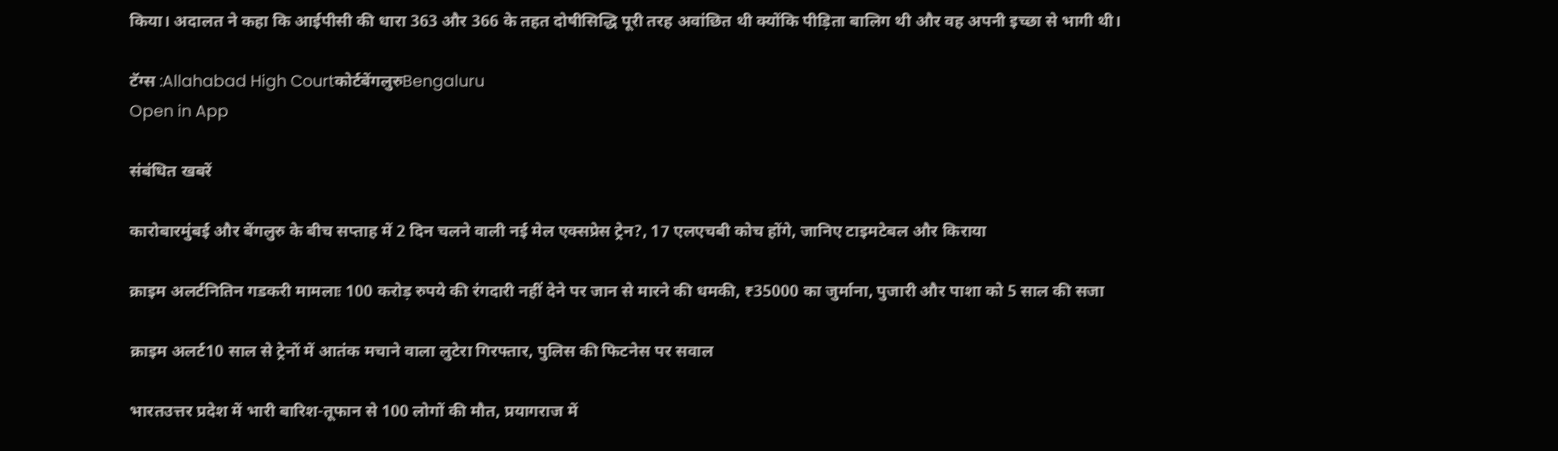किया। अदालत ने कहा कि आईपीसी की धारा 363 और 366 के तहत दोषीसिद्धि पूरी तरह अवांछित थी क्योंकि पीड़िता बालिग थी और वह अपनी इच्छा से भागी थी।

टॅग्स :Allahabad High Courtकोर्टबेंगलुरुBengaluru
Open in App

संबंधित खबरें

कारोबारमुंबई और बेंगलुरु के बीच सप्ताह में 2 दिन चलने वाली नई मेल एक्सप्रेस ट्रेन?, 17 एलएचबी कोच होंगे, जानिए टाइमटेबल और किराया

क्राइम अलर्टनितिन गडकरी मामलाः 100 करोड़ रुपये की रंगदारी नहीं देने पर जान से मारने की धमकी, ₹35000 का जुर्माना, पुजारी और पाशा को 5 साल की सजा

क्राइम अलर्ट10 साल से ट्रेनों में आतंक मचाने वाला लुटेरा गिरफ्तार, पुलिस की फिटनेस पर सवाल

भारतउत्तर प्रदेश में भारी बारिश-तूफान से 100 लोगों की मौत, प्रयागराज में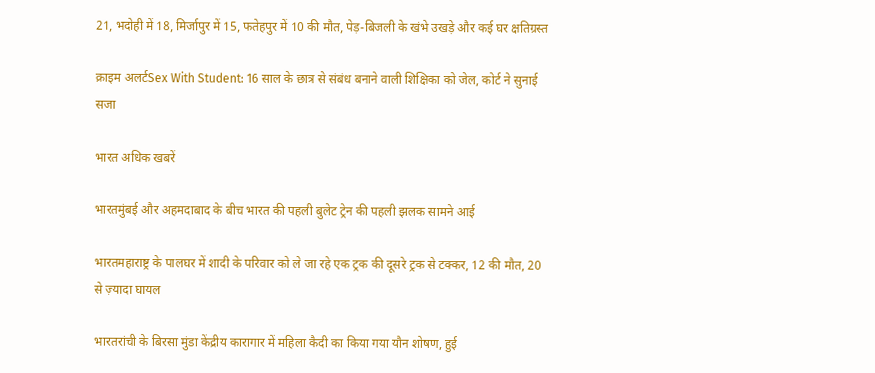21, भदोही में 18, मिर्जापुर में 15, फतेहपुर में 10 की मौत, पेड़-बिजली के खंभे उखड़े और कई घर क्षतिग्रस्त

क्राइम अलर्टSex With Student: 16 साल के छात्र से संबंध बनाने वाली शिक्षिका को जेल, कोर्ट ने सुनाई सजा

भारत अधिक खबरें

भारतमुंबई और अहमदाबाद के बीच भारत की पहली बुलेट ट्रेन की पहली झलक सामने आई

भारतमहाराष्ट्र के पालघर में शादी के परिवार को ले जा रहे एक ट्रक की दूसरे ट्रक से टक्कर, 12 की मौत, 20 से ज़्यादा घायल

भारतरांची के बिरसा मुंडा केंद्रीय कारागार में महिला कैदी का किया गया यौन शोषण, हुई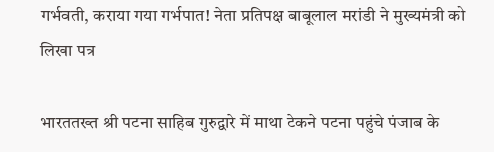गर्भवती, कराया गया गर्भपात! नेता प्रतिपक्ष बाबूलाल मरांडी ने मुख्यमंत्री को लिखा पत्र

भारततख्त श्री पटना साहिब गुरुद्वारे में माथा टेकने पटना पहुंचे पंजाब के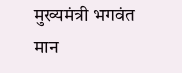मुख्यमंत्री भगवंत मान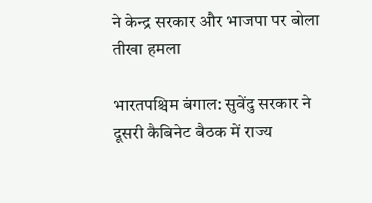ने केन्द्र सरकार और भाजपा पर बोला तीखा हमला

भारतपश्चिम बंगाल: सुवेंदु सरकार ने दूसरी कैबिनेट बैठक में राज्य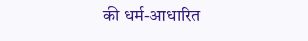की धर्म-आधारित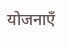योजनाएँ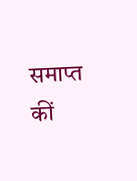समाप्त कीं